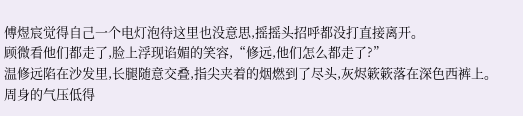傅煜宸觉得自己一个电灯泡待这里也没意思,摇摇头招呼都没打直接离开。
顾微看他们都走了,脸上浮现谄媚的笑容,“修远,他们怎么都走了?”
温修远陷在沙发里,长腿随意交叠,指尖夹着的烟燃到了尽头,灰烬簌簌落在深色西裤上。
周身的气压低得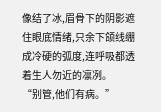像结了冰,眉骨下的阴影遮住眼底情绪,只余下颌线绷成冷硬的弧度,连呼吸都透着生人勿近的凛冽。
“别管,他们有病。”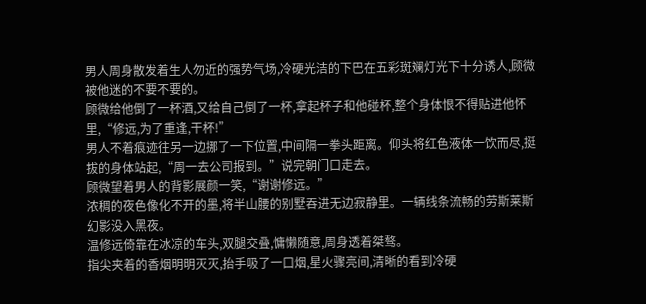男人周身散发着生人勿近的强势气场,冷硬光洁的下巴在五彩斑斓灯光下十分诱人,顾微被他迷的不要不要的。
顾微给他倒了一杯酒,又给自己倒了一杯,拿起杯子和他碰杯,整个身体恨不得贴进他怀里,“修远,为了重逢,干杯!”
男人不着痕迹往另一边挪了一下位置,中间隔一拳头距离。仰头将红色液体一饮而尽,挺拔的身体站起,“周一去公司报到。”说完朝门口走去。
顾微望着男人的背影展颜一笑,“谢谢修远。”
浓稠的夜色像化不开的墨,将半山腰的别墅吞进无边寂静里。一辆线条流畅的劳斯莱斯幻影没入黑夜。
温修远倚靠在冰凉的车头,双腿交叠,慵懒随意,周身透着桀骜。
指尖夹着的香烟明明灭灭,抬手吸了一口烟,星火骤亮间,清晰的看到冷硬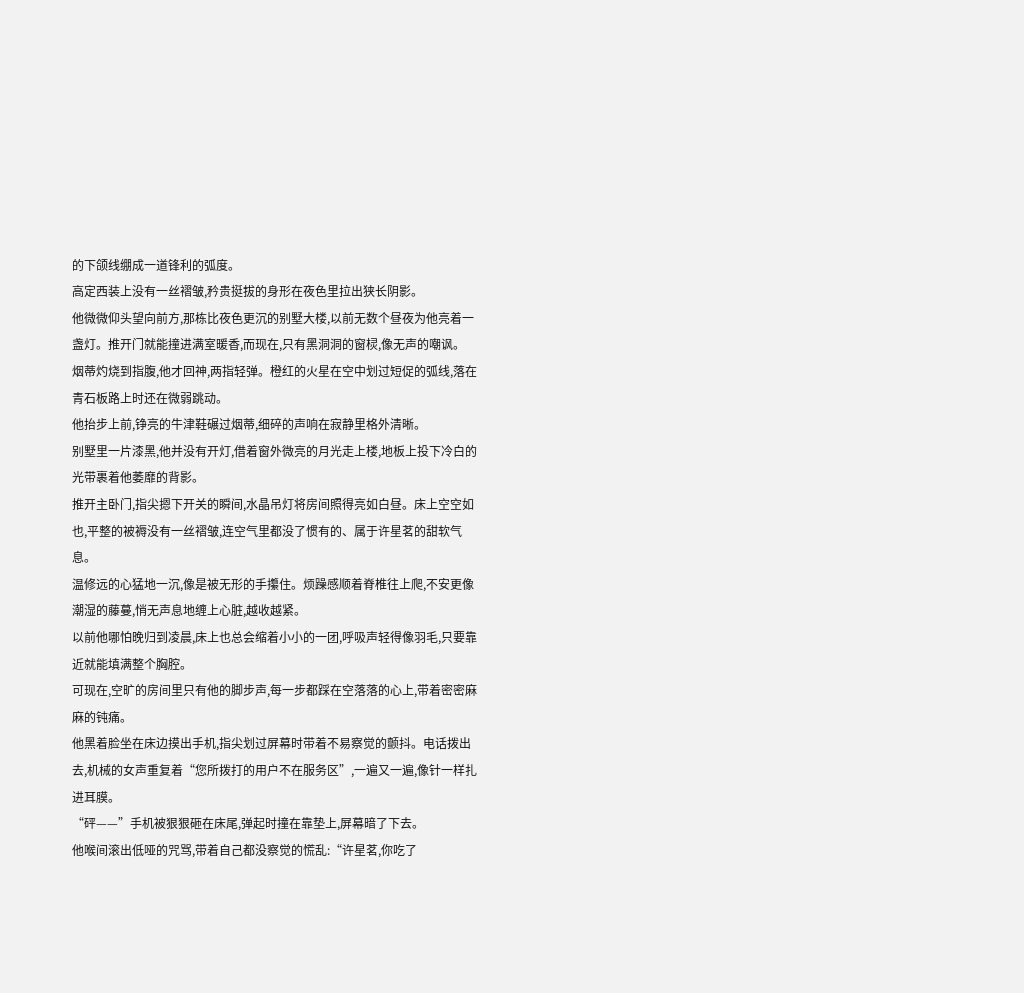的下颌线绷成一道锋利的弧度。
高定西装上没有一丝褶皱,矜贵挺拔的身形在夜色里拉出狭长阴影。
他微微仰头望向前方,那栋比夜色更沉的别墅大楼,以前无数个昼夜为他亮着一盏灯。推开门就能撞进满室暖香,而现在,只有黑洞洞的窗棂,像无声的嘲讽。
烟蒂灼烧到指腹,他才回神,两指轻弹。橙红的火星在空中划过短促的弧线,落在青石板路上时还在微弱跳动。
他抬步上前,铮亮的牛津鞋碾过烟蒂,细碎的声响在寂静里格外清晰。
别墅里一片漆黑,他并没有开灯,借着窗外微亮的月光走上楼,地板上投下冷白的光带裹着他萎靡的背影。
推开主卧门,指尖摁下开关的瞬间,水晶吊灯将房间照得亮如白昼。床上空空如也,平整的被褥没有一丝褶皱,连空气里都没了惯有的、属于许星茗的甜软气息。
温修远的心猛地一沉,像是被无形的手攥住。烦躁感顺着脊椎往上爬,不安更像潮湿的藤蔓,悄无声息地缠上心脏,越收越紧。
以前他哪怕晚归到凌晨,床上也总会缩着小小的一团,呼吸声轻得像羽毛,只要靠近就能填满整个胸腔。
可现在,空旷的房间里只有他的脚步声,每一步都踩在空落落的心上,带着密密麻麻的钝痛。
他黑着脸坐在床边摸出手机,指尖划过屏幕时带着不易察觉的颤抖。电话拨出去,机械的女声重复着“您所拨打的用户不在服务区”,一遍又一遍,像针一样扎进耳膜。
“砰——”手机被狠狠砸在床尾,弹起时撞在靠垫上,屏幕暗了下去。
他喉间滚出低哑的咒骂,带着自己都没察觉的慌乱:“许星茗,你吃了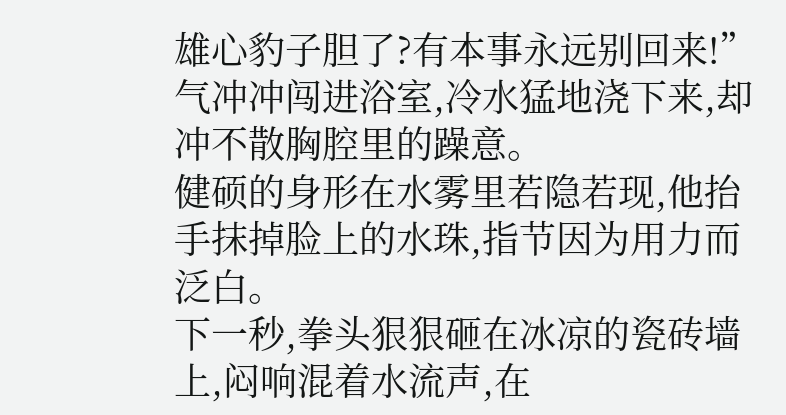雄心豹子胆了?有本事永远别回来!”
气冲冲闯进浴室,冷水猛地浇下来,却冲不散胸腔里的躁意。
健硕的身形在水雾里若隐若现,他抬手抹掉脸上的水珠,指节因为用力而泛白。
下一秒,拳头狠狠砸在冰凉的瓷砖墙上,闷响混着水流声,在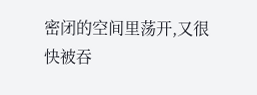密闭的空间里荡开,又很快被吞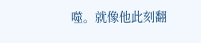噬。就像他此刻翻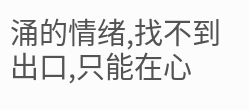涌的情绪,找不到出口,只能在心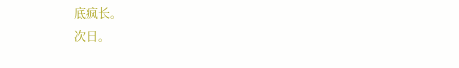底疯长。
次日。